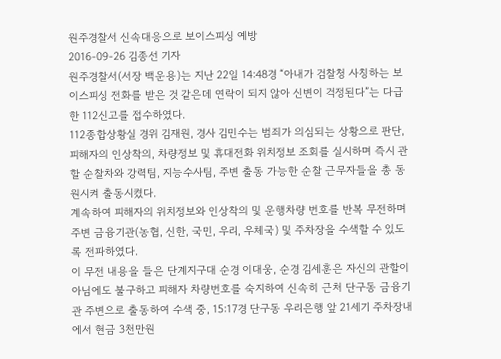원주경찰서 신속대응으로 보이스피싱 예방
2016-09-26 김종선 기자
원주경찰서(서장 백운용)는 지난 22일 14:48경 “아내가 검찰청 사칭하는 보이스피싱 전화를 받은 것 같은데 연락이 되지 않아 신변이 걱정된다”는 다급한 112신고를 접수하였다.
112종합상황실 경위 김재원, 경사 김민수는 범죄가 의심되는 상황으로 판단, 피해자의 인상착의, 차량정보 및 휴대전화 위치정보 조회를 실시하며 즉시 관할 순찰차와 강력팀, 지능수사팀, 주변 출동 가능한 순찰 근무자들을 총 동원시켜 출동시켰다.
계속하여 피해자의 위치정보와 인상착의 및 운행차량 번호를 반복 무전하며 주변 금융기관(농협, 신한, 국민, 우리, 우체국) 및 주차장을 수색할 수 있도록 전파하였다.
이 무전 내용을 들은 단계지구대 순경 이대웅, 순경 김세훈은 자신의 관할이 아님에도 불구하고 피해자 차량번호를 숙지하여 신속히 근처 단구동 금융기관 주변으로 출동하여 수색 중, 15:17경 단구동 우리은행 앞 21세기 주차장내에서 현금 3천만원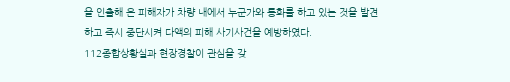을 인출해 온 피해자가 차량 내에서 누군가와 통화를 하고 있는 것을 발견하고 즉시 중단시켜 다액의 피해 사기사건을 예방하였다.
112종합상황실과 현장경찰이 관심을 갖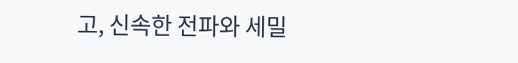고, 신속한 전파와 세밀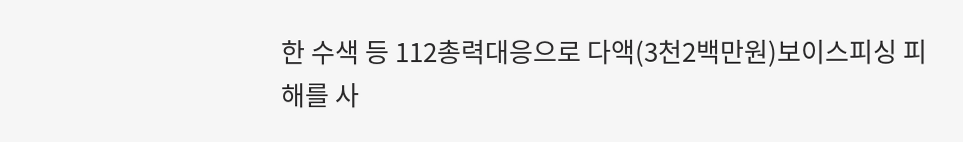한 수색 등 112총력대응으로 다액(3천2백만원)보이스피싱 피해를 사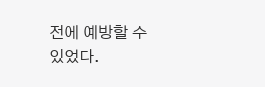전에 예방할 수 있었다.